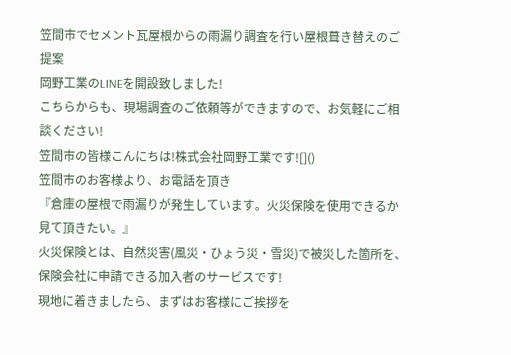笠間市でセメント瓦屋根からの雨漏り調査を行い屋根葺き替えのご提案
岡野工業のLINEを開設致しました!
こちらからも、現場調査のご依頼等ができますので、お気軽にご相談ください!
笠間市の皆様こんにちは!株式会社岡野工業です![]()
笠間市のお客様より、お電話を頂き
『倉庫の屋根で雨漏りが発生しています。火災保険を使用できるか見て頂きたい。』
火災保険とは、自然災害(風災・ひょう災・雪災)で被災した箇所を、
保険会社に申請できる加入者のサービスです!
現地に着きましたら、まずはお客様にご挨拶を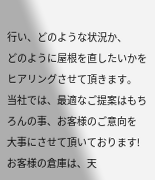行い、どのような状況か、
どのように屋根を直したいかをヒアリングさせて頂きます。
当社では、最適なご提案はもちろんの事、お客様のご意向を
大事にさせて頂いております!
お客様の倉庫は、天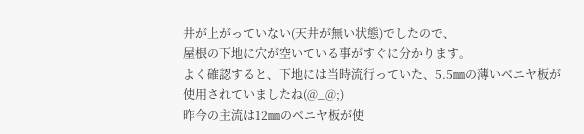井が上がっていない(天井が無い状態)でしたので、
屋根の下地に穴が空いている事がすぐに分かります。
よく確認すると、下地には当時流行っていた、5.5㎜の薄いベニヤ板が
使用されていましたね(@_@;)
昨今の主流は12㎜のベニヤ板が使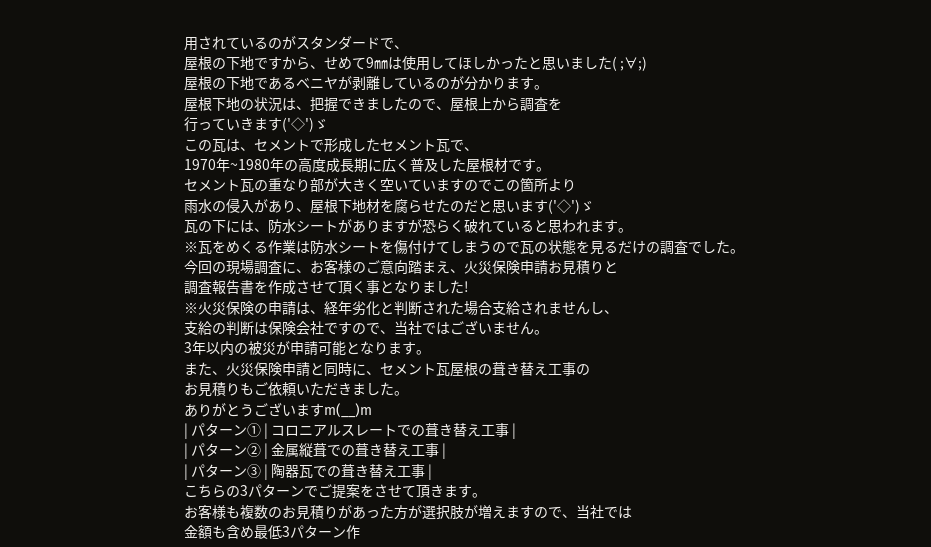用されているのがスタンダードで、
屋根の下地ですから、せめて9㎜は使用してほしかったと思いました( ;∀;)
屋根の下地であるベニヤが剥離しているのが分かります。
屋根下地の状況は、把握できましたので、屋根上から調査を
行っていきます('◇')ゞ
この瓦は、セメントで形成したセメント瓦で、
1970年~1980年の高度成長期に広く普及した屋根材です。
セメント瓦の重なり部が大きく空いていますのでこの箇所より
雨水の侵入があり、屋根下地材を腐らせたのだと思います('◇')ゞ
瓦の下には、防水シートがありますが恐らく破れていると思われます。
※瓦をめくる作業は防水シートを傷付けてしまうので瓦の状態を見るだけの調査でした。
今回の現場調査に、お客様のご意向踏まえ、火災保険申請お見積りと
調査報告書を作成させて頂く事となりました!
※火災保険の申請は、経年劣化と判断された場合支給されませんし、
支給の判断は保険会社ですので、当社ではございません。
3年以内の被災が申請可能となります。
また、火災保険申請と同時に、セメント瓦屋根の葺き替え工事の
お見積りもご依頼いただきました。
ありがとうございますm(__)m
| パターン① | コロニアルスレートでの葺き替え工事 |
| パターン② | 金属縦葺での葺き替え工事 |
| パターン③ | 陶器瓦での葺き替え工事 |
こちらの3パターンでご提案をさせて頂きます。
お客様も複数のお見積りがあった方が選択肢が増えますので、当社では
金額も含め最低3パターン作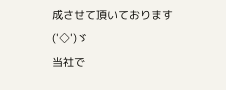成させて頂いております('◇')ゞ
当社で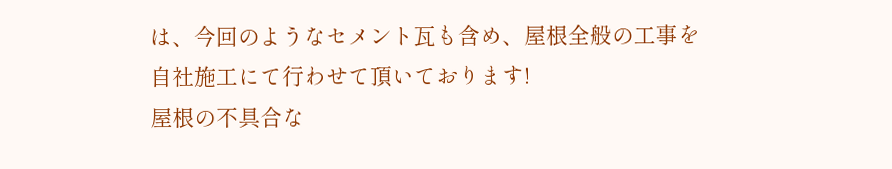は、今回のようなセメント瓦も含め、屋根全般の工事を
自社施工にて行わせて頂いております!
屋根の不具合な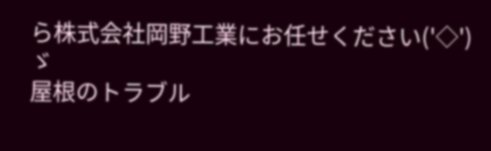ら株式会社岡野工業にお任せください('◇')ゞ
屋根のトラブル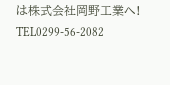は株式会社岡野工業へ!
TEL0299-56-2082